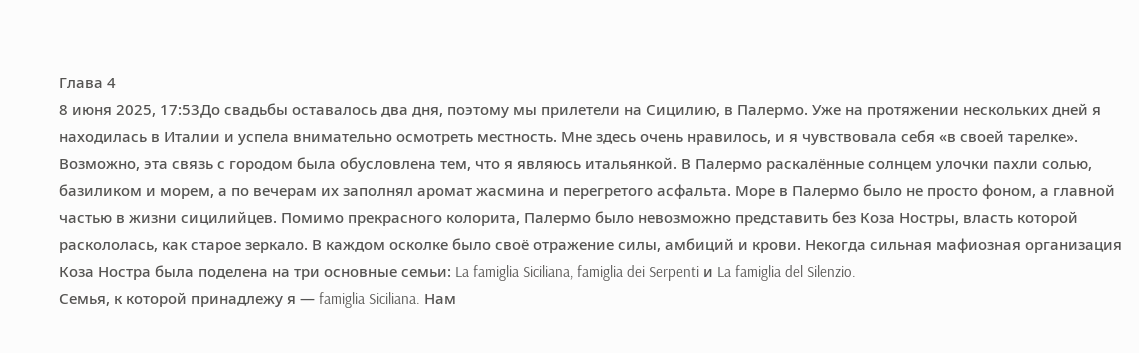Глава 4
8 июня 2025, 17:53До свадьбы оставалось два дня, поэтому мы прилетели на Сицилию, в Палермо. Уже на протяжении нескольких дней я находилась в Италии и успела внимательно осмотреть местность. Мне здесь очень нравилось, и я чувствовала себя «в своей тарелке». Возможно, эта связь с городом была обусловлена тем, что я являюсь итальянкой. В Палермо раскалённые солнцем улочки пахли солью, базиликом и морем, а по вечерам их заполнял аромат жасмина и перегретого асфальта. Море в Палермо было не просто фоном, а главной частью в жизни сицилийцев. Помимо прекрасного колорита, Палермо было невозможно представить без Коза Ностры, власть которой раскололась, как старое зеркало. В каждом осколке было своё отражение силы, амбиций и крови. Некогда сильная мафиозная организация Коза Ностра была поделена на три основные семьи: La famiglia Siciliana, famiglia dei Serpenti и La famiglia del Silenzio.
Семья, к которой принадлежу я — famiglia Siciliana. Нам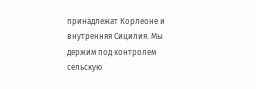принадлежат Корлеоне и внутренняя Сицилия. Мы держим под контролем сельскую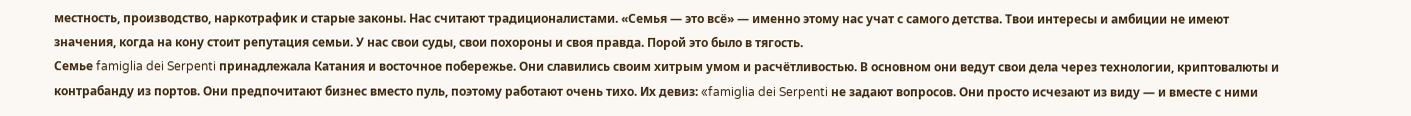местность, производство, наркотрафик и старые законы. Нас считают традиционалистами. «Семья — это всё» — именно этому нас учат с самого детства. Твои интересы и амбиции не имеют значения, когда на кону стоит репутация семьи. У нас свои суды, свои похороны и своя правда. Порой это было в тягость.
Семье famiglia dei Serpenti принадлежала Катания и восточное побережье. Они славились своим хитрым умом и расчётливостью. В основном они ведут свои дела через технологии, криптовалюты и контрабанду из портов. Они предпочитают бизнес вместо пуль, поэтому работают очень тихо. Их девиз: «famiglia dei Serpenti не задают вопросов. Они просто исчезают из виду — и вместе с ними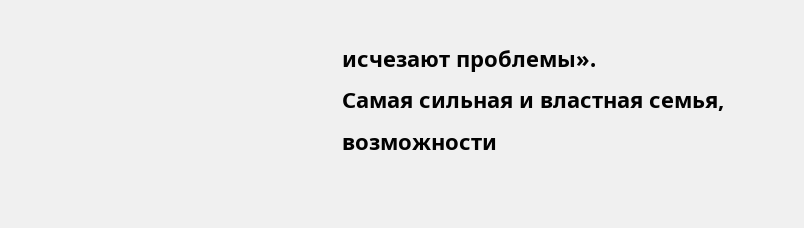исчезают проблемы».
Самая сильная и властная семья, возможности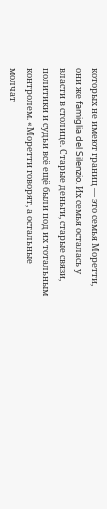которых не имеют границ — это семья Моретти, они же famiglia del Silenzio. Их семья осталась у власти в столице. Старые деньги, старые связи, политики и судьи всё ещё были под их тотальным контролем. «Моретти говорят, а остальные молчат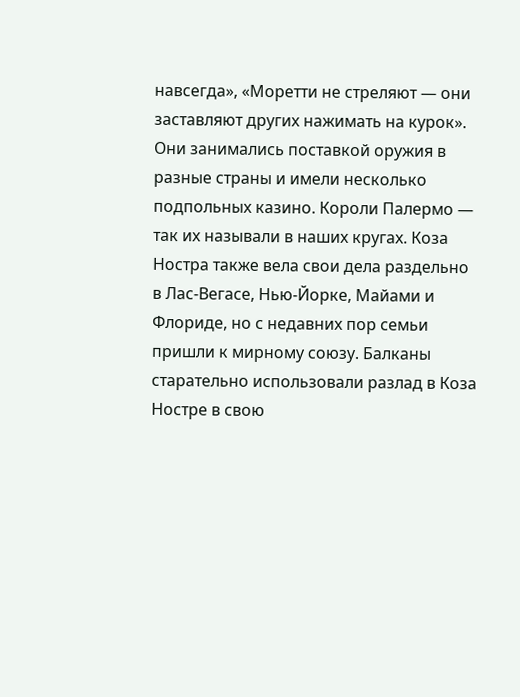навсегда», «Моретти не стреляют — они заставляют других нажимать на курок». Они занимались поставкой оружия в разные страны и имели несколько подпольных казино. Короли Палермо — так их называли в наших кругах. Коза Ностра также вела свои дела раздельно в Лас-Вегасе, Нью-Йорке, Майами и Флориде, но с недавних пор семьи пришли к мирному союзу. Балканы старательно использовали разлад в Коза Ностре в свою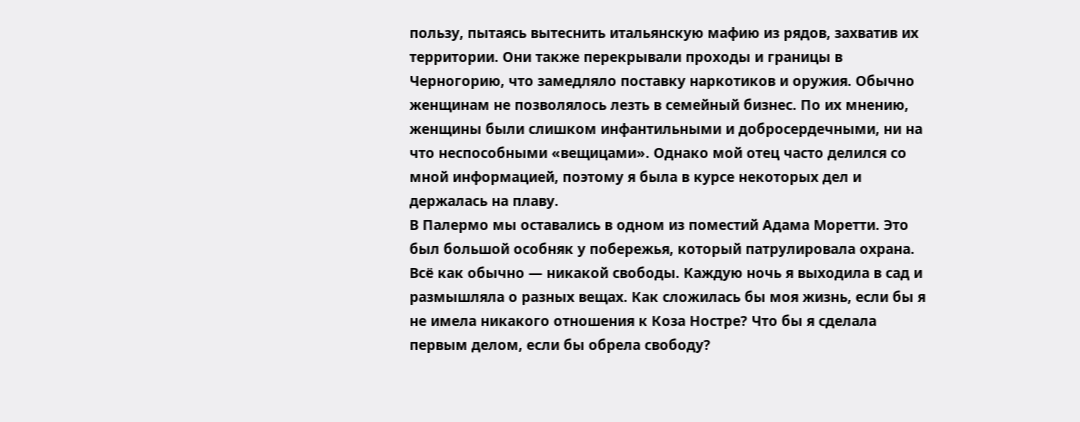пользу, пытаясь вытеснить итальянскую мафию из рядов, захватив их территории. Они также перекрывали проходы и границы в Черногорию, что замедляло поставку наркотиков и оружия. Обычно женщинам не позволялось лезть в семейный бизнес. По их мнению, женщины были слишком инфантильными и добросердечными, ни на что неспособными «вещицами». Однако мой отец часто делился со мной информацией, поэтому я была в курсе некоторых дел и держалась на плаву.
В Палермо мы оставались в одном из поместий Адама Моретти. Это был большой особняк у побережья, который патрулировала охрана. Всё как обычно — никакой свободы. Каждую ночь я выходила в сад и размышляла о разных вещах. Как сложилась бы моя жизнь, если бы я не имела никакого отношения к Коза Ностре? Что бы я сделала первым делом, если бы обрела свободу?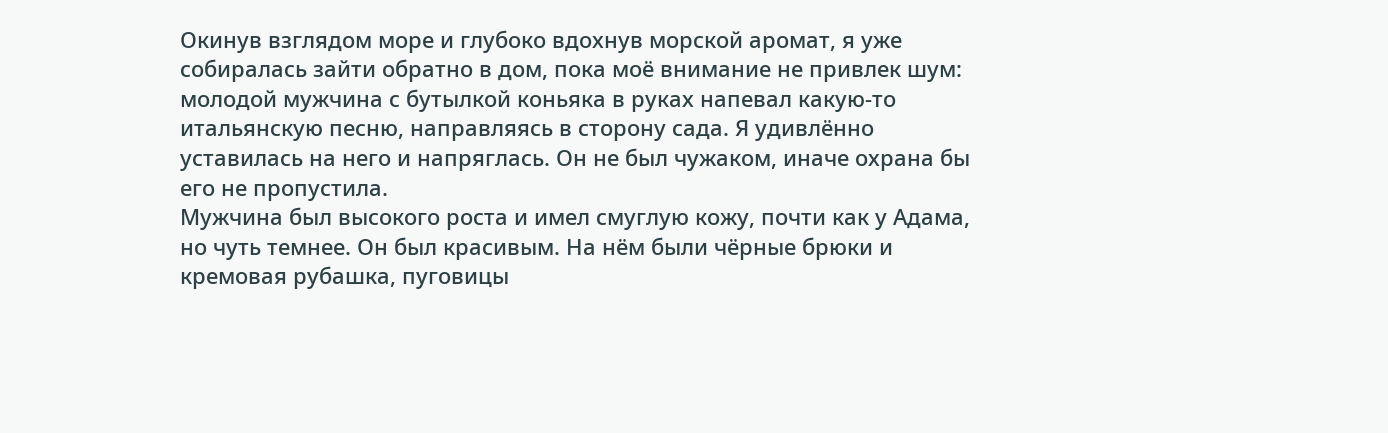Окинув взглядом море и глубоко вдохнув морской аромат, я уже собиралась зайти обратно в дом, пока моё внимание не привлек шум: молодой мужчина с бутылкой коньяка в руках напевал какую-то итальянскую песню, направляясь в сторону сада. Я удивлённо уставилась на него и напряглась. Он не был чужаком, иначе охрана бы его не пропустила.
Мужчина был высокого роста и имел смуглую кожу, почти как у Адама, но чуть темнее. Он был красивым. На нём были чёрные брюки и кремовая рубашка, пуговицы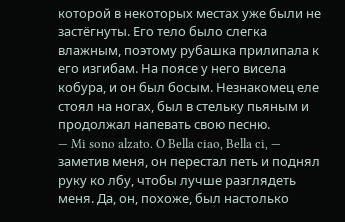которой в некоторых местах уже были не застёгнуты. Его тело было слегка влажным, поэтому рубашка прилипала к его изгибам. На поясе у него висела кобура, и он был босым. Незнакомец еле стоял на ногах, был в стельку пьяным и продолжал напевать свою песню.
— Mi sono alzato. O Bella ciao, Bella ci, — заметив меня, он перестал петь и поднял руку ко лбу, чтобы лучше разглядеть меня. Да, он, похоже, был настолько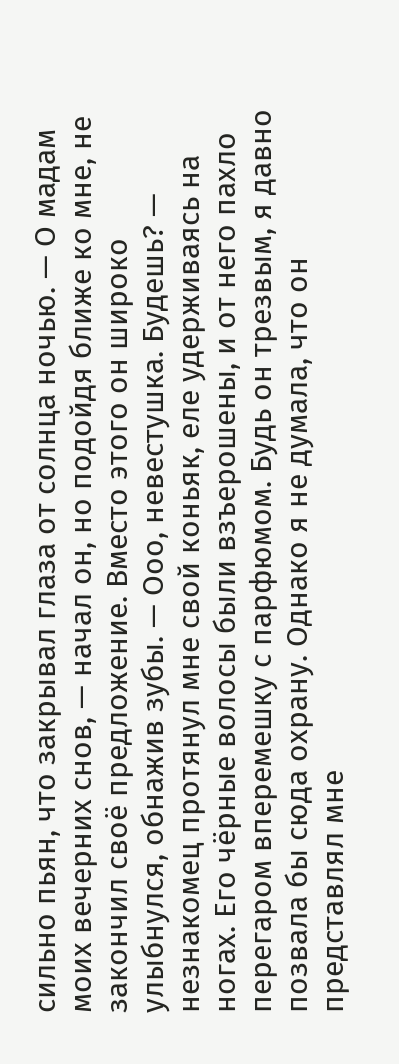сильно пьян, что закрывал глаза от солнца ночью. — О мадам моих вечерних снов, — начал он, но подойдя ближе ко мне, не закончил своё предложение. Вместо этого он широко улыбнулся, обнажив зубы. — Ооо, невестушка. Будешь? — незнакомец протянул мне свой коньяк, еле удерживаясь на ногах. Его чёрные волосы были взъерошены, и от него пахло перегаром вперемешку с парфюмом. Будь он трезвым, я давно позвала бы сюда охрану. Однако я не думала, что он представлял мне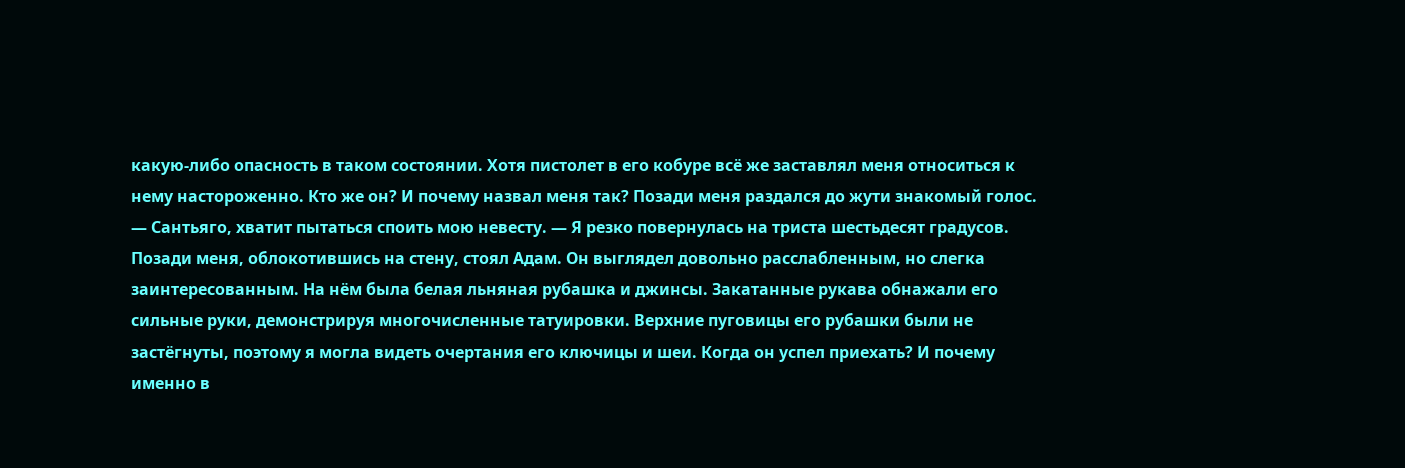какую-либо опасность в таком состоянии. Хотя пистолет в его кобуре всё же заставлял меня относиться к нему настороженно. Кто же он? И почему назвал меня так? Позади меня раздался до жути знакомый голос.
— Сантьяго, хватит пытаться споить мою невесту. — Я резко повернулась на триста шестьдесят градусов. Позади меня, облокотившись на стену, стоял Адам. Он выглядел довольно расслабленным, но слегка заинтересованным. На нём была белая льняная рубашка и джинсы. Закатанные рукава обнажали его сильные руки, демонстрируя многочисленные татуировки. Верхние пуговицы его рубашки были не застёгнуты, поэтому я могла видеть очертания его ключицы и шеи. Когда он успел приехать? И почему именно в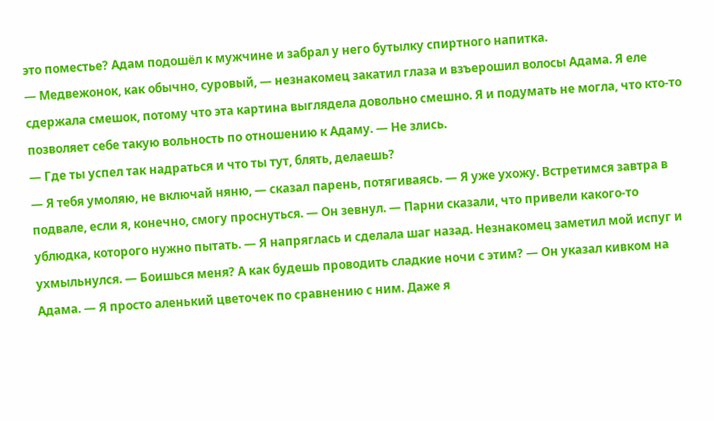это поместье? Адам подошёл к мужчине и забрал у него бутылку спиртного напитка.
— Медвежонок, как обычно, суровый, — незнакомец закатил глаза и взъерошил волосы Адама. Я еле сдержала смешок, потому что эта картина выглядела довольно смешно. Я и подумать не могла, что кто-то позволяет себе такую вольность по отношению к Адаму. — Не злись.
— Где ты успел так надраться и что ты тут, блять, делаешь?
— Я тебя умоляю, не включай няню, — сказал парень, потягиваясь. — Я уже ухожу. Встретимся завтра в подвале, если я, конечно, смогу проснуться. — Он зевнул. — Парни сказали, что привели какого-то ублюдка, которого нужно пытать. — Я напряглась и сделала шаг назад. Незнакомец заметил мой испуг и ухмыльнулся. — Боишься меня? А как будешь проводить сладкие ночи с этим? — Он указал кивком на Адама. — Я просто аленький цветочек по сравнению с ним. Даже я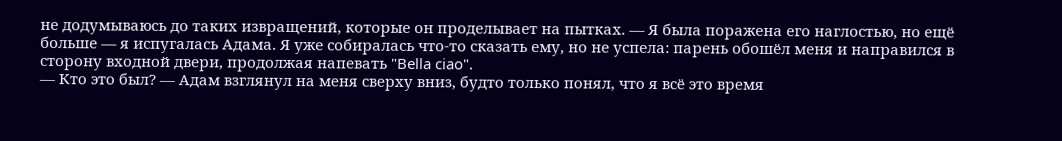не додумываюсь до таких извращений, которые он проделывает на пытках. — Я была поражена его наглостью, но ещё больше — я испугалась Адама. Я уже собиралась что-то сказать ему, но не успела: парень обошёл меня и направился в сторону входной двери, продолжая напевать "Bella ciao".
— Кто это был? — Адам взглянул на меня сверху вниз, будто только понял, что я всё это время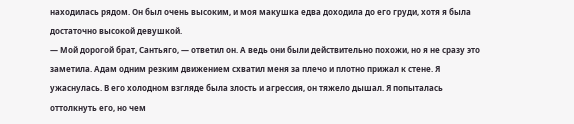находилась рядом. Он был очень высоким, и моя макушка едва доходила до его груди, хотя я была достаточно высокой девушкой.
— Мой дорогой брат, Сантьяго, — ответил он. А ведь они были действительно похожи, но я не сразу это заметила. Адам одним резким движением схватил меня за плечо и плотно прижал к стене. Я ужаснулась. В его холодном взгляде была злость и агрессия, он тяжело дышал. Я попыталась оттолкнуть его, но чем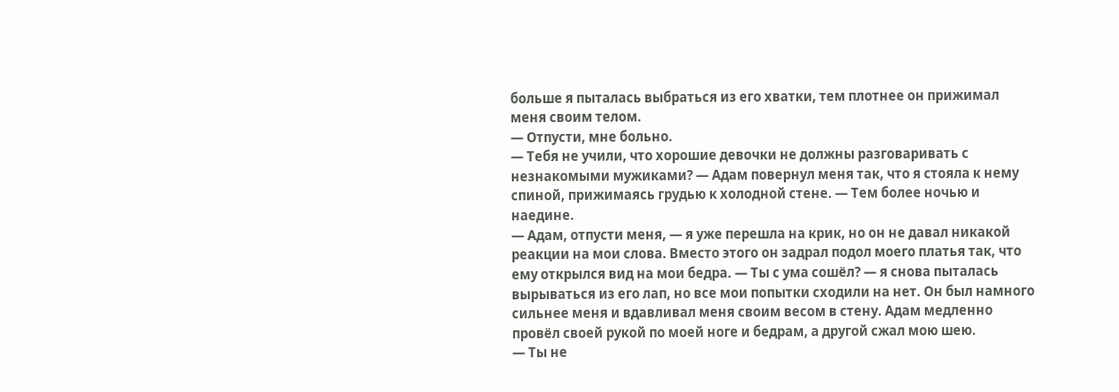больше я пыталась выбраться из его хватки, тем плотнее он прижимал меня своим телом.
— Отпусти, мне больно.
— Тебя не учили, что хорошие девочки не должны разговаривать с незнакомыми мужиками? — Адам повернул меня так, что я стояла к нему спиной, прижимаясь грудью к холодной стене. — Тем более ночью и наедине.
— Адам, отпусти меня, — я уже перешла на крик, но он не давал никакой реакции на мои слова. Вместо этого он задрал подол моего платья так, что ему открылся вид на мои бедра. — Ты с ума сошёл? — я снова пыталась вырываться из его лап, но все мои попытки сходили на нет. Он был намного сильнее меня и вдавливал меня своим весом в стену. Адам медленно провёл своей рукой по моей ноге и бедрам, а другой сжал мою шею.
— Ты не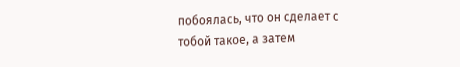побоялась, что он сделает с тобой такое, а затем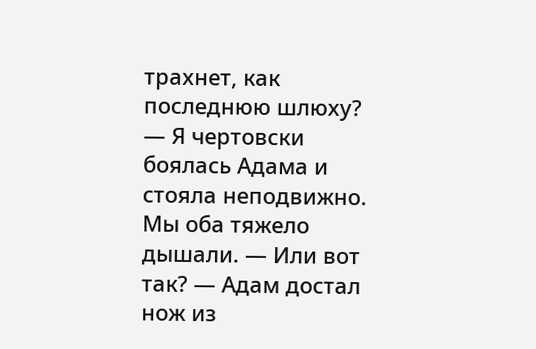трахнет, как последнюю шлюху? — Я чертовски боялась Адама и стояла неподвижно. Мы оба тяжело дышали. — Или вот так? — Адам достал нож из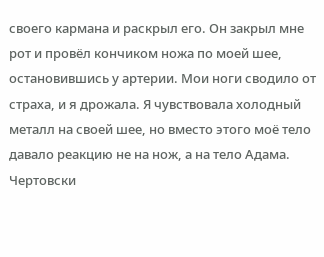своего кармана и раскрыл его. Он закрыл мне рот и провёл кончиком ножа по моей шее, остановившись у артерии. Мои ноги сводило от страха, и я дрожала. Я чувствовала холодный металл на своей шее, но вместо этого моё тело давало реакцию не на нож, а на тело Адама. Чертовски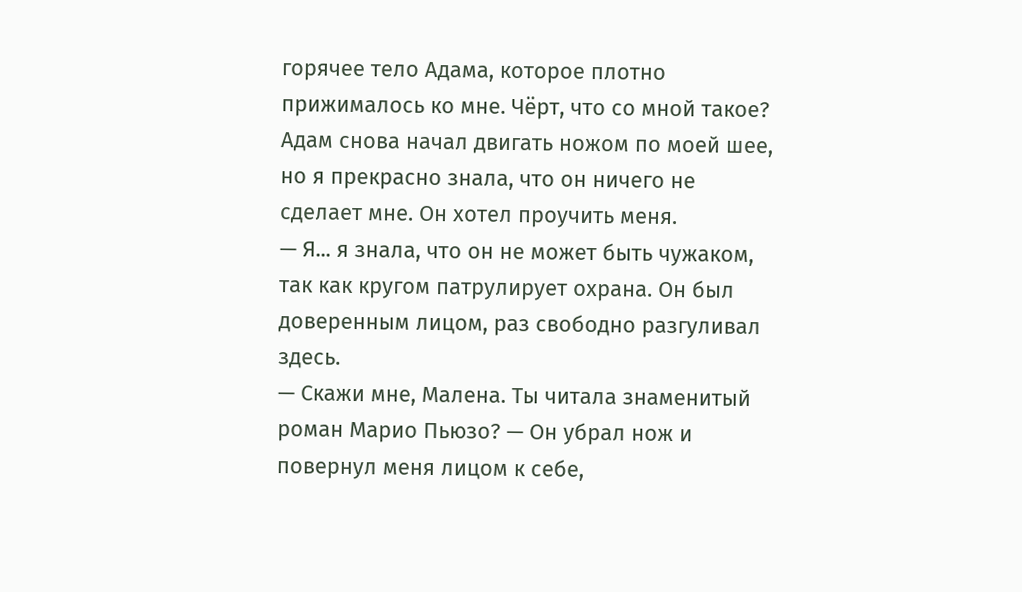горячее тело Адама, которое плотно прижималось ко мне. Чёрт, что со мной такое? Адам снова начал двигать ножом по моей шее, но я прекрасно знала, что он ничего не сделает мне. Он хотел проучить меня.
— Я... я знала, что он не может быть чужаком, так как кругом патрулирует охрана. Он был доверенным лицом, раз свободно разгуливал здесь.
— Скажи мне, Малена. Ты читала знаменитый роман Марио Пьюзо? — Он убрал нож и повернул меня лицом к себе,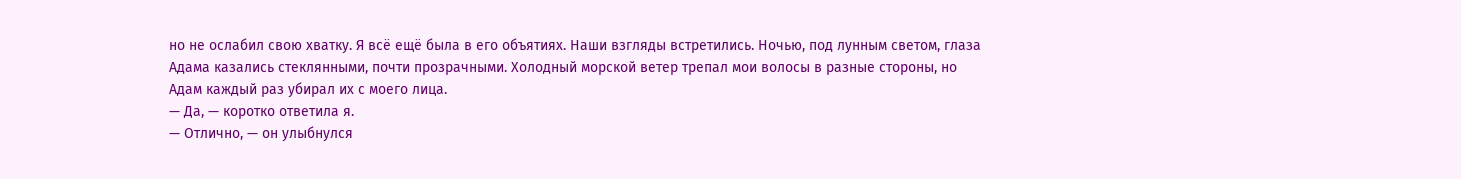но не ослабил свою хватку. Я всё ещё была в его объятиях. Наши взгляды встретились. Ночью, под лунным светом, глаза Адама казались стеклянными, почти прозрачными. Холодный морской ветер трепал мои волосы в разные стороны, но Адам каждый раз убирал их с моего лица.
— Да, — коротко ответила я.
— Отлично, — он улыбнулся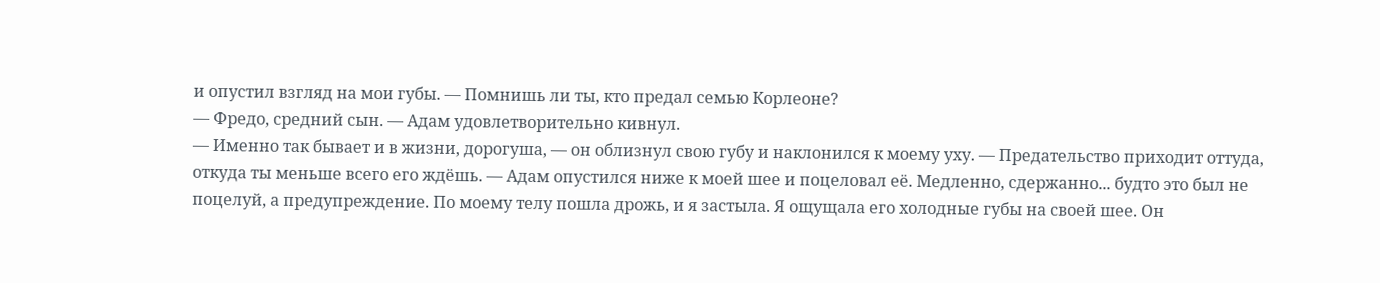и опустил взгляд на мои губы. — Помнишь ли ты, кто предал семью Корлеоне?
— Фредо, средний сын. — Адам удовлетворительно кивнул.
— Именно так бывает и в жизни, дорогуша, — он облизнул свою губу и наклонился к моему уху. — Предательство приходит оттуда, откуда ты меньше всего его ждёшь. — Адам опустился ниже к моей шее и поцеловал её. Медленно, сдержанно... будто это был не поцелуй, а предупреждение. По моему телу пошла дрожь, и я застыла. Я ощущала его холодные губы на своей шее. Он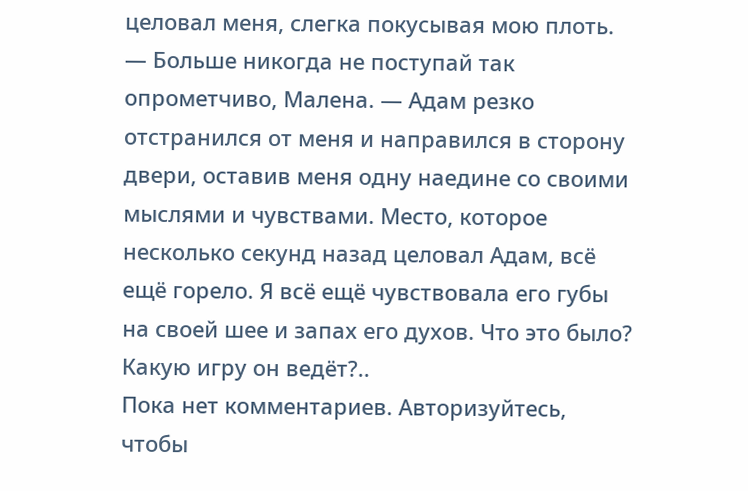целовал меня, слегка покусывая мою плоть. — Больше никогда не поступай так опрометчиво, Малена. — Адам резко отстранился от меня и направился в сторону двери, оставив меня одну наедине со своими мыслями и чувствами. Место, которое несколько секунд назад целовал Адам, всё ещё горело. Я всё ещё чувствовала его губы на своей шее и запах его духов. Что это было? Какую игру он ведёт?..
Пока нет комментариев. Авторизуйтесь, чтобы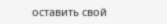оставить свой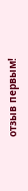отзыв первым!